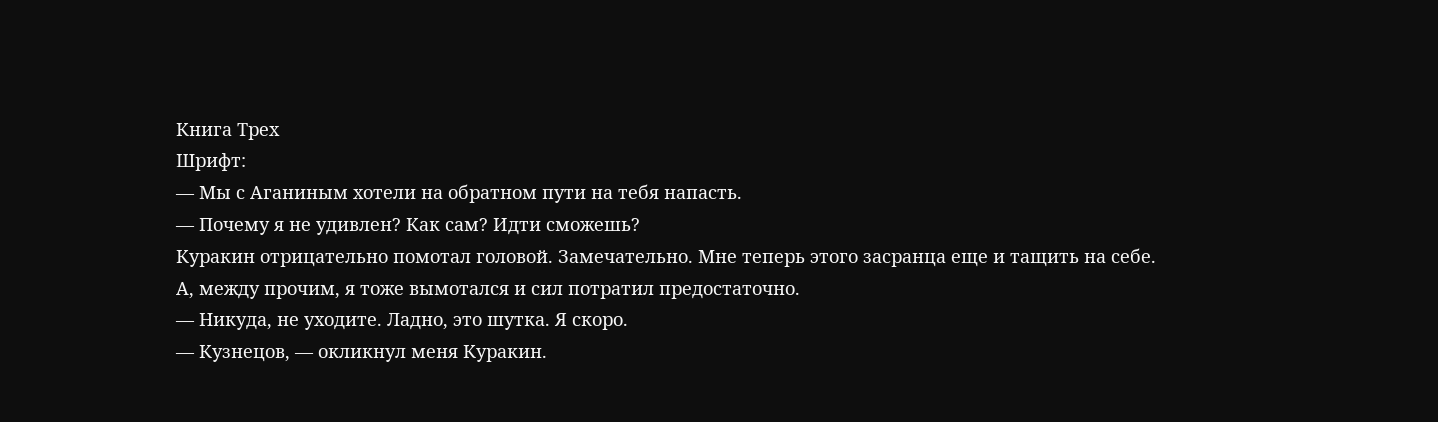Книга Трех
Шрифт:
— Мы с Аганиным хотели на обратном пути на тебя напасть.
— Почему я не удивлен? Как сам? Идти сможешь?
Куракин отрицательно помотал головой. Замечательно. Мне теперь этого засранца еще и тащить на себе. А, между прочим, я тоже вымотался и сил потратил предостаточно.
— Никуда, не уходите. Ладно, это шутка. Я скоро.
— Кузнецов, — окликнул меня Куракин.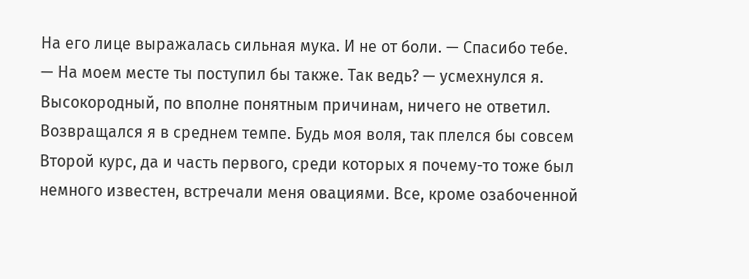На его лице выражалась сильная мука. И не от боли. — Спасибо тебе.
— На моем месте ты поступил бы также. Так ведь? — усмехнулся я.
Высокородный, по вполне понятным причинам, ничего не ответил.
Возвращался я в среднем темпе. Будь моя воля, так плелся бы совсем
Второй курс, да и часть первого, среди которых я почему-то тоже был немного известен, встречали меня овациями. Все, кроме озабоченной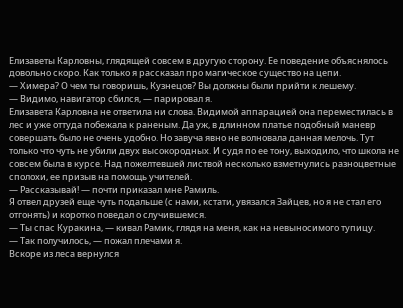Елизаветы Карловны, глядящей совсем в другую сторону. Ее поведение объяснялось довольно скоро. Как только я рассказал про магическое существо на цепи.
— Химера? О чем ты говоришь, Кузнецов? Вы должны были прийти к лешему.
— Видимо, навигатор сбился, — парировал я.
Елизавета Карловна не ответила ни слова. Видимой аппарацией она переместилась в лес и уже оттуда побежала к раненым. Да уж, в длинном платье подобный маневр совершать было не очень удобно. Но завуча явно не волновала данная мелочь. Тут только что чуть не убили двух высокородных. И судя по ее тону, выходило, что школа не совсем была в курсе. Над пожелтевшей листвой несколько взметнулись разноцветные сполохи, ее призыв на помощь учителей.
— Рассказывай! — почти приказал мне Рамиль.
Я отвел друзей еще чуть подальше (с нами, кстати, увязался Зайцев, но я не стал его отгонять) и коротко поведал о случившемся.
— Ты спас Куракина, — кивал Рамик, глядя на меня, как на невыносимого тупицу.
— Так получилось, — пожал плечами я.
Вскоре из леса вернулся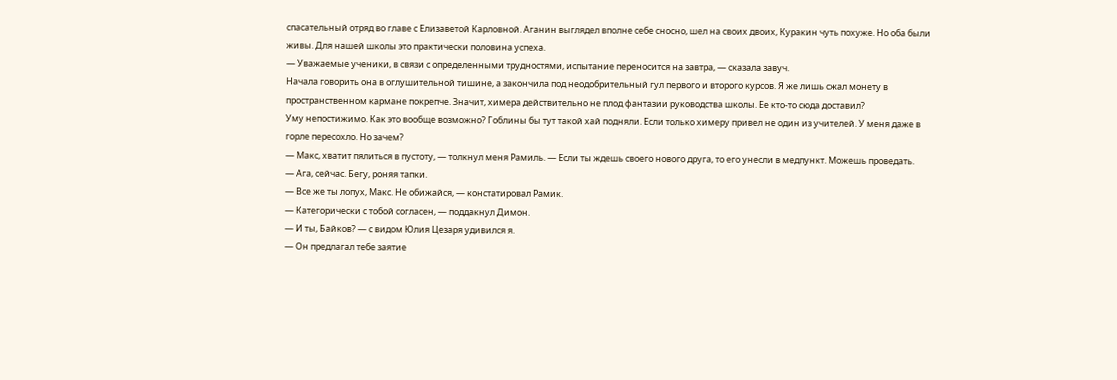спасательный отряд во главе с Елизаветой Карловной. Аганин выглядел вполне себе сносно, шел на своих двоих, Куракин чуть похуже. Но оба были живы. Для нашей школы это практически половина успеха.
— Уважаемые ученики, в связи с определенными трудностями, испытание переносится на завтра, — сказала завуч.
Начала говорить она в оглушительной тишине, а закончила под неодобрительный гул первого и второго курсов. Я же лишь сжал монету в пространственном кармане покрепче. Значит, химера действительно не плод фантазии руководства школы. Ее кто-то сюда доставил?
Уму непостижимо. Как это вообще возможно? Гоблины бы тут такой хай подняли. Если только химеру привел не один из учителей. У меня даже в горле пересохло. Но зачем?
— Макс, хватит пялиться в пустоту, — толкнул меня Рамиль. — Если ты ждешь своего нового друга, то его унесли в медпункт. Можешь проведать.
— Ага, сейчас. Бегу, роняя тапки.
— Все же ты лопух, Макс. Не обижайся, — констатировал Рамик.
— Категорически с тобой согласен, — поддакнул Димон.
— И ты, Байков? — с видом Юлия Цезаря удивился я.
— Он предлагал тебе заятие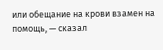или обещание на крови взамен на помощь, — сказал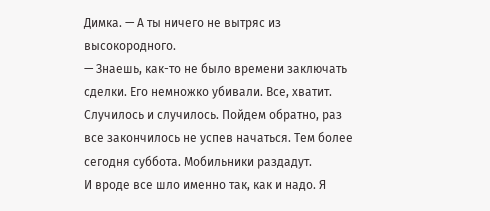Димка. — А ты ничего не вытряс из высокородного.
— Знаешь, как-то не было времени заключать сделки. Его немножко убивали. Все, хватит. Случилось и случилось. Пойдем обратно, раз все закончилось не успев начаться. Тем более сегодня суббота. Мобильники раздадут.
И вроде все шло именно так, как и надо. Я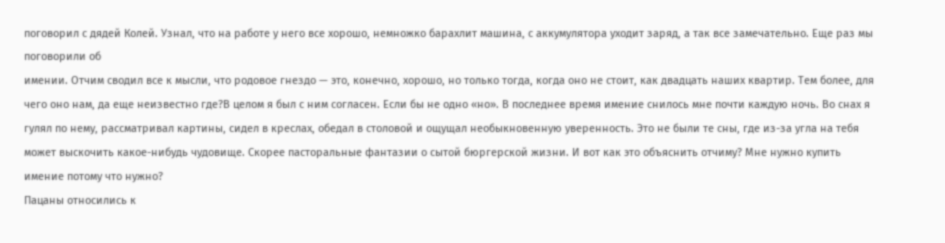поговорил с дядей Колей. Узнал, что на работе у него все хорошо, немножко барахлит машина, с аккумулятора уходит заряд, а так все замечательно. Еще раз мы поговорили об
имении. Отчим сводил все к мысли, что родовое гнездо — это, конечно, хорошо, но только тогда, когда оно не стоит, как двадцать наших квартир. Тем более, для чего оно нам, да еще неизвестно где?В целом я был с ним согласен. Если бы не одно «но». В последнее время имение снилось мне почти каждую ночь. Во снах я гулял по нему, рассматривал картины, сидел в креслах, обедал в столовой и ощущал необыкновенную уверенность. Это не были те сны, где из-за угла на тебя может выскочить какое-нибудь чудовище. Скорее пасторальные фантазии о сытой бюргерской жизни. И вот как это объяснить отчиму? Мне нужно купить имение потому что нужно?
Пацаны относились к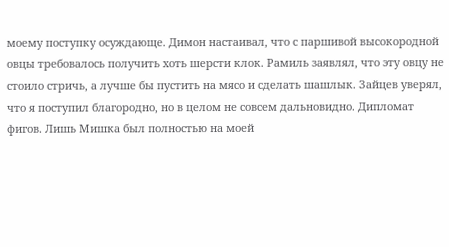моему поступку осуждающе. Димон настаивал, что с паршивой высокородной овцы требовалось получить хоть шерсти клок. Рамиль заявлял, что эту овцу не стоило стричь, а лучше бы пустить на мясо и сделать шашлык. Зайцев уверял, что я поступил благородно, но в целом не совсем дальновидно. Дипломат фигов. Лишь Мишка был полностью на моей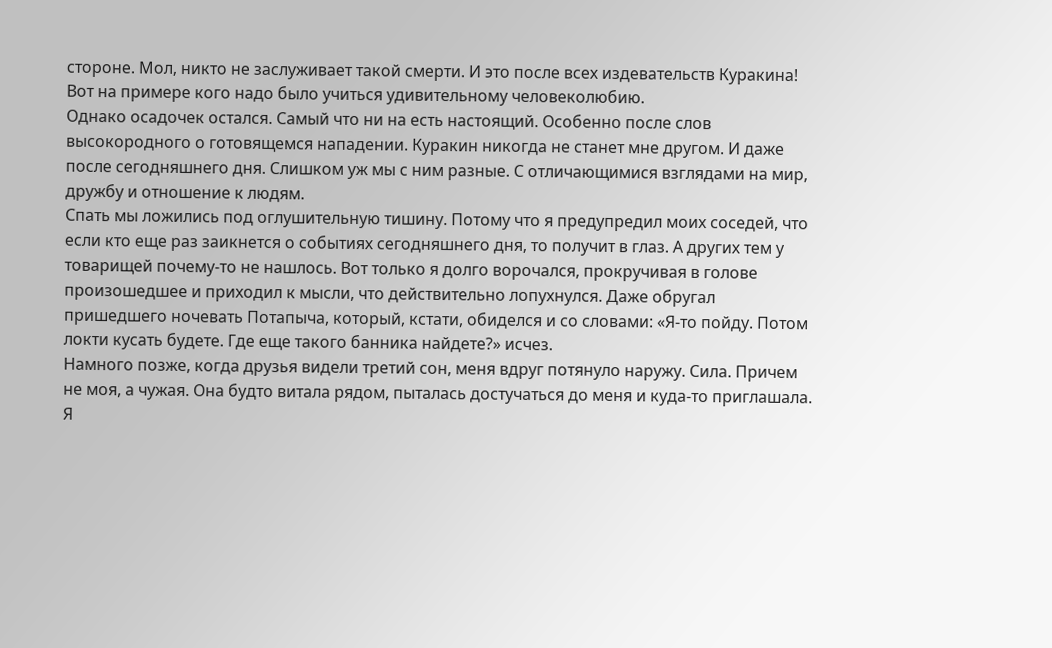стороне. Мол, никто не заслуживает такой смерти. И это после всех издевательств Куракина! Вот на примере кого надо было учиться удивительному человеколюбию.
Однако осадочек остался. Самый что ни на есть настоящий. Особенно после слов высокородного о готовящемся нападении. Куракин никогда не станет мне другом. И даже после сегодняшнего дня. Слишком уж мы с ним разные. С отличающимися взглядами на мир, дружбу и отношение к людям.
Спать мы ложились под оглушительную тишину. Потому что я предупредил моих соседей, что если кто еще раз заикнется о событиях сегодняшнего дня, то получит в глаз. А других тем у товарищей почему-то не нашлось. Вот только я долго ворочался, прокручивая в голове произошедшее и приходил к мысли, что действительно лопухнулся. Даже обругал пришедшего ночевать Потапыча, который, кстати, обиделся и со словами: «Я-то пойду. Потом локти кусать будете. Где еще такого банника найдете?» исчез.
Намного позже, когда друзья видели третий сон, меня вдруг потянуло наружу. Сила. Причем не моя, а чужая. Она будто витала рядом, пыталась достучаться до меня и куда-то приглашала. Я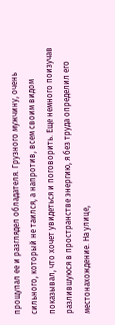прощупал ее и разглядел обладателя. Грузного мужчину, очень сильного, который не таился, а напротив, всем своим видом показывал, что хочет увидеться и поговорить. Еще немного поизучав разлившуюся в пространстве энергию, я без труда определил его местонахождение. На улице,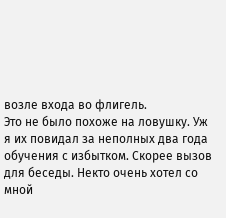возле входа во флигель.
Это не было похоже на ловушку. Уж я их повидал за неполных два года обучения с избытком. Скорее вызов для беседы. Некто очень хотел со мной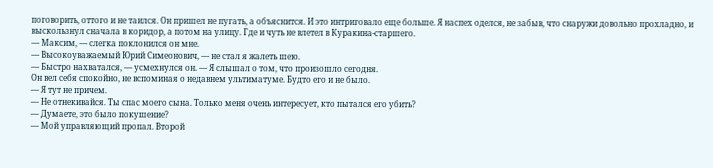поговорить, оттого и не таился. Он пришел не пугать, а объяснится. И это интриговало еще больше. Я наспех оделся, не забыв, что снаружи довольно прохладно, и выскользнул сначала в коридор, а потом на улицу. Где и чуть не влетел в Куракина-старшего.
— Максим, — слегка поклонился он мне.
— Высокоуважаемый Юрий Симеонович, — не стал я жалеть шею.
— Быстро нахватался, — усмехнулся он. — Я слышал о том, что произошло сегодня.
Он вел себя спокойно, не вспоминая о недавнем ультиматуме. Будто его и не было.
— Я тут не причем.
— Не отнекивайся. Ты спас моего сына. Только меня очень интересует, кто пытался его убить?
— Думаете, это было покушение?
— Мой управляющий пропал. Второй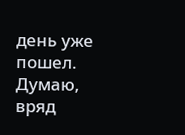день уже пошел. Думаю, вряд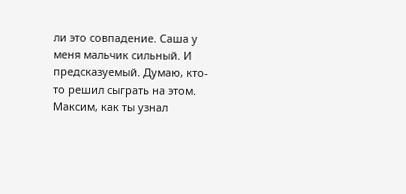ли это совпадение. Саша у меня мальчик сильный. И предсказуемый. Думаю, кто-то решил сыграть на этом. Максим, как ты узнал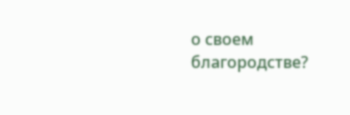о своем благородстве?